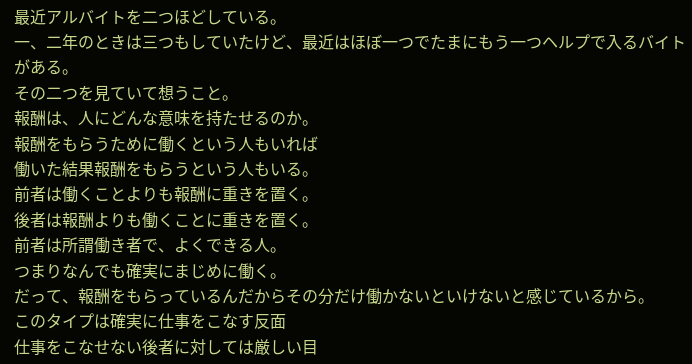最近アルバイトを二つほどしている。
一、二年のときは三つもしていたけど、最近はほぼ一つでたまにもう一つヘルプで入るバイトがある。
その二つを見ていて想うこと。
報酬は、人にどんな意味を持たせるのか。
報酬をもらうために働くという人もいれば
働いた結果報酬をもらうという人もいる。
前者は働くことよりも報酬に重きを置く。
後者は報酬よりも働くことに重きを置く。
前者は所謂働き者で、よくできる人。
つまりなんでも確実にまじめに働く。
だって、報酬をもらっているんだからその分だけ働かないといけないと感じているから。
このタイプは確実に仕事をこなす反面
仕事をこなせない後者に対しては厳しい目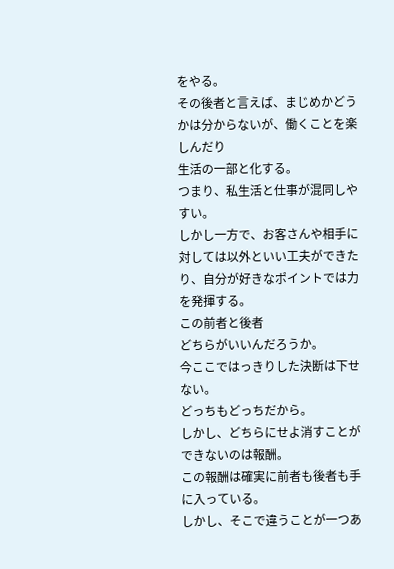をやる。
その後者と言えば、まじめかどうかは分からないが、働くことを楽しんだり
生活の一部と化する。
つまり、私生活と仕事が混同しやすい。
しかし一方で、お客さんや相手に対しては以外といい工夫ができたり、自分が好きなポイントでは力を発揮する。
この前者と後者
どちらがいいんだろうか。
今ここではっきりした決断は下せない。
どっちもどっちだから。
しかし、どちらにせよ消すことができないのは報酬。
この報酬は確実に前者も後者も手に入っている。
しかし、そこで違うことが一つあ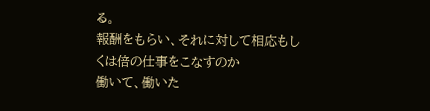る。
報酬をもらい、それに対して相応もしくは倍の仕事をこなすのか
働いて、働いた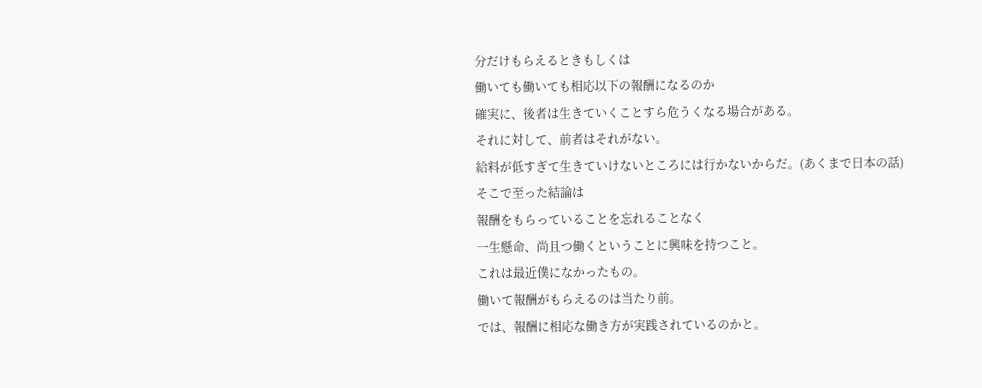分だけもらえるときもしくは
働いても働いても相応以下の報酬になるのか
確実に、後者は生きていくことすら危うくなる場合がある。
それに対して、前者はそれがない。
給料が低すぎて生きていけないところには行かないからだ。(あくまで日本の話)
そこで至った結論は
報酬をもらっていることを忘れることなく
一生懸命、尚且つ働くということに興味を持つこと。
これは最近僕になかったもの。
働いて報酬がもらえるのは当たり前。
では、報酬に相応な働き方が実践されているのかと。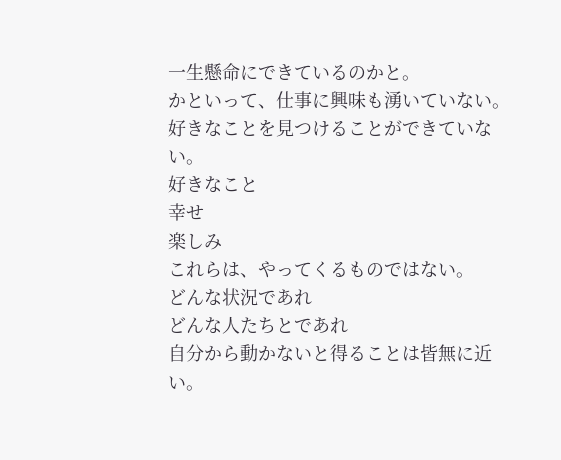一生懸命にできているのかと。
かといって、仕事に興味も湧いていない。
好きなことを見つけることができていない。
好きなこと
幸せ
楽しみ
これらは、やってくるものではない。
どんな状況であれ
どんな人たちとであれ
自分から動かないと得ることは皆無に近い。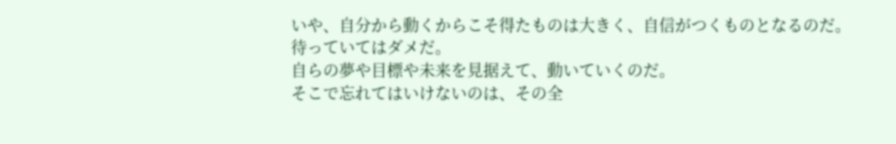いや、自分から動くからこそ得たものは大きく、自信がつくものとなるのだ。
待っていてはダメだ。
自らの夢や目標や未来を見据えて、動いていくのだ。
そこで忘れてはいけないのは、その全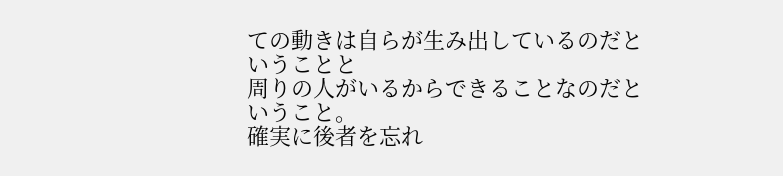ての動きは自らが生み出しているのだということと
周りの人がいるからできることなのだということ。
確実に後者を忘れ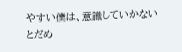やすい僕は、意識していかないとだめ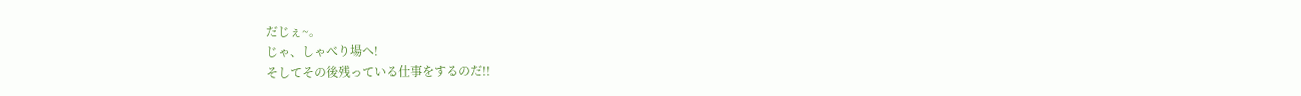だじぇ~。
じゃ、しゃべり場へ!
そしてその後残っている仕事をするのだ!!